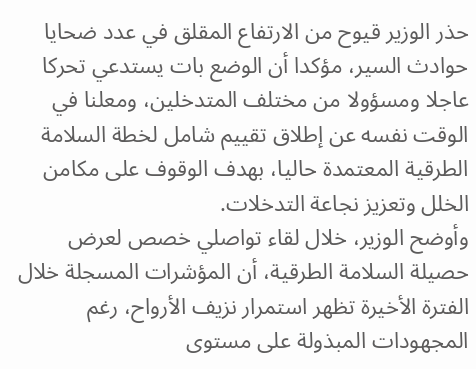حذر الوزير قيوح من الارتفاع المقلق في عدد ضحايا حوادث السير، مؤكدا أن الوضع بات يستدعي تحركا عاجلا ومسؤولا من مختلف المتدخلين، ومعلنا في الوقت نفسه عن إطلاق تقييم شامل لخطة السلامة الطرقية المعتمدة حاليا، بهدف الوقوف على مكامن الخلل وتعزيز نجاعة التدخلات.
وأوضح الوزير، خلال لقاء تواصلي خصص لعرض حصيلة السلامة الطرقية، أن المؤشرات المسجلة خلال الفترة الأخيرة تظهر استمرار نزيف الأرواح، رغم المجهودات المبذولة على مستوى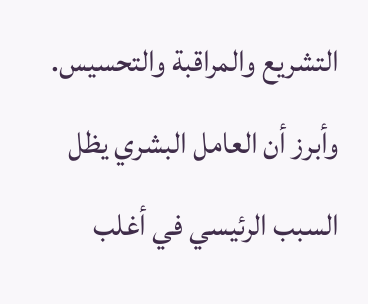التشريع والمراقبة والتحسيس. وأبرز أن العامل البشري يظل السبب الرئيسي في أغلب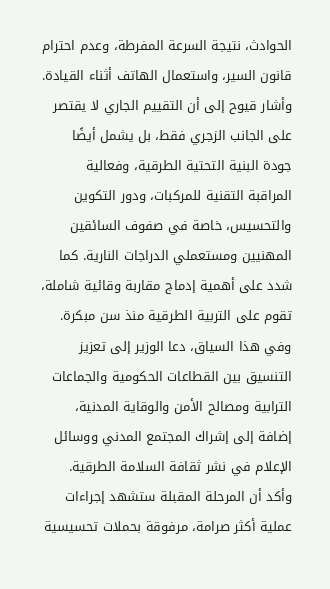الحوادث، نتيجة السرعة المفرطة، وعدم احترام قانون السير، واستعمال الهاتف أثناء القيادة.
وأشار قيوح إلى أن التقييم الجاري لا يقتصر على الجانب الزجري فقط، بل يشمل أيضًا جودة البنية التحتية الطرقية، وفعالية المراقبة التقنية للمركبات، ودور التكوين والتحسيس، خاصة في صفوف السائقين المهنيين ومستعملي الدراجات النارية. كما شدد على أهمية إدماج مقاربة وقائية شاملة، تقوم على التربية الطرقية منذ سن مبكرة.
وفي هذا السياق، دعا الوزير إلى تعزيز التنسيق بين القطاعات الحكومية والجماعات الترابية ومصالح الأمن والوقاية المدنية، إضافة إلى إشراك المجتمع المدني ووسائل الإعلام في نشر ثقافة السلامة الطرقية. وأكد أن المرحلة المقبلة ستشهد إجراءات عملية أكثر صرامة، مرفوقة بحملات تحسيسية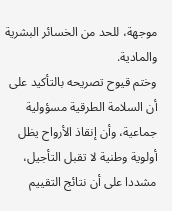موجهة، للحد من الخسائر البشرية والمادية.
وختم قيوح تصريحه بالتأكيد على أن السلامة الطرقية مسؤولية جماعية، وأن إنقاذ الأرواح يظل أولوية وطنية لا تقبل التأجيل، مشددا على أن نتائج التقييم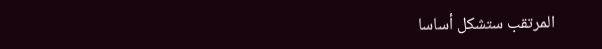المرتقب ستشكل أساسا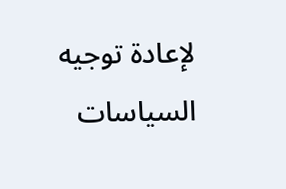لإعادة توجيه السياسات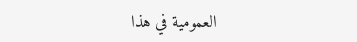العمومية في هذا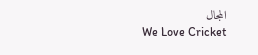المجال
We Love Cricket